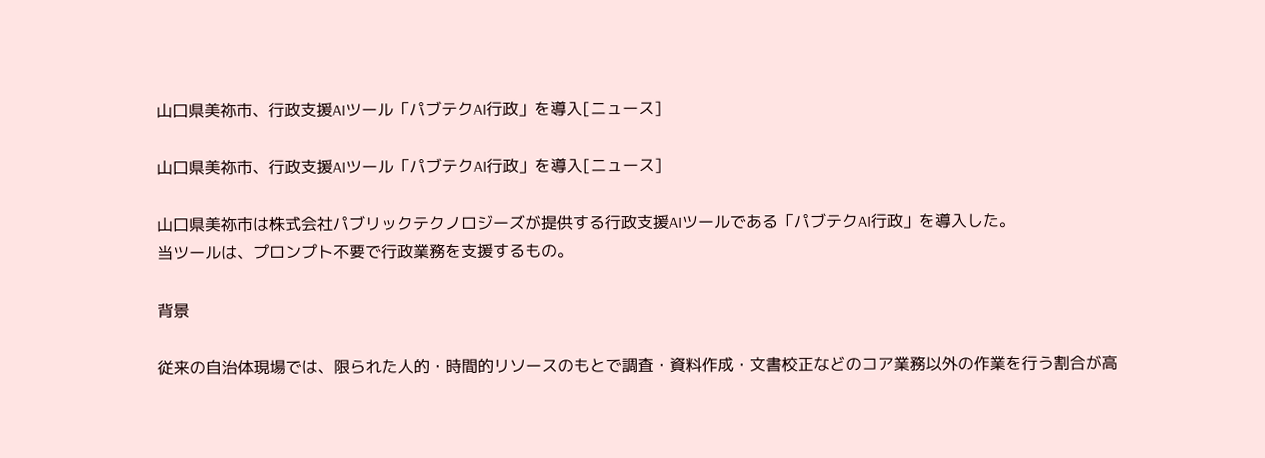山口県美祢市、行政支援AIツール「パブテクAI行政」を導入[ニュース]

山口県美祢市、行政支援AIツール「パブテクAI行政」を導入[ニュース]

山口県美祢市は株式会社パブリックテクノロジーズが提供する行政支援AIツールである「パブテクAI行政」を導入した。
当ツールは、プロンプト不要で行政業務を支援するもの。

背景

従来の自治体現場では、限られた人的・時間的リソースのもとで調査・資料作成・文書校正などのコア業務以外の作業を行う割合が高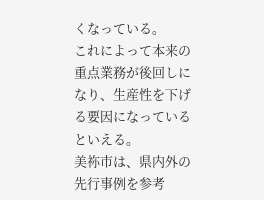くなっている。
これによって本来の重点業務が後回しになり、生産性を下げる要因になっているといえる。
美祢市は、県内外の先行事例を参考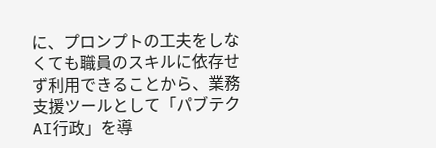に、プロンプトの工夫をしなくても職員のスキルに依存せず利用できることから、業務支援ツールとして「パブテクAI行政」を導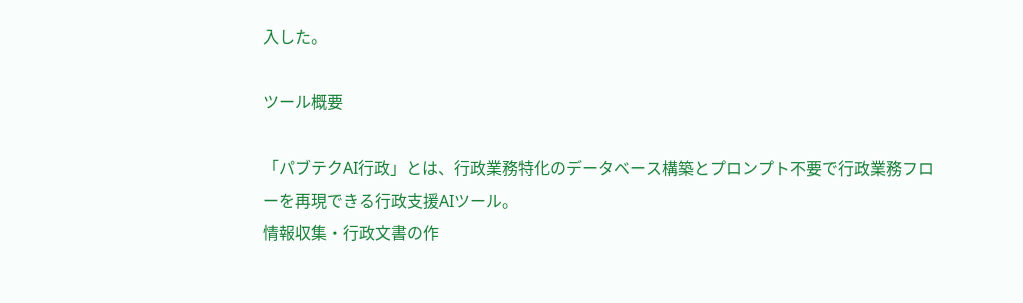入した。

ツール概要

「パブテクAI行政」とは、行政業務特化のデータベース構築とプロンプト不要で行政業務フローを再現できる行政支援AIツール。
情報収集・行政文書の作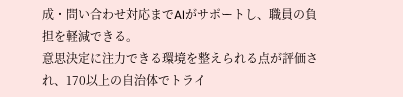成・問い合わせ対応までAIがサポートし、職員の負担を軽減できる。
意思決定に注力できる環境を整えられる点が評価され、170以上の自治体でトライ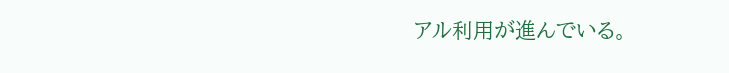アル利用が進んでいる。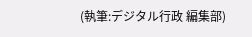(執筆:デジタル行政 編集部)